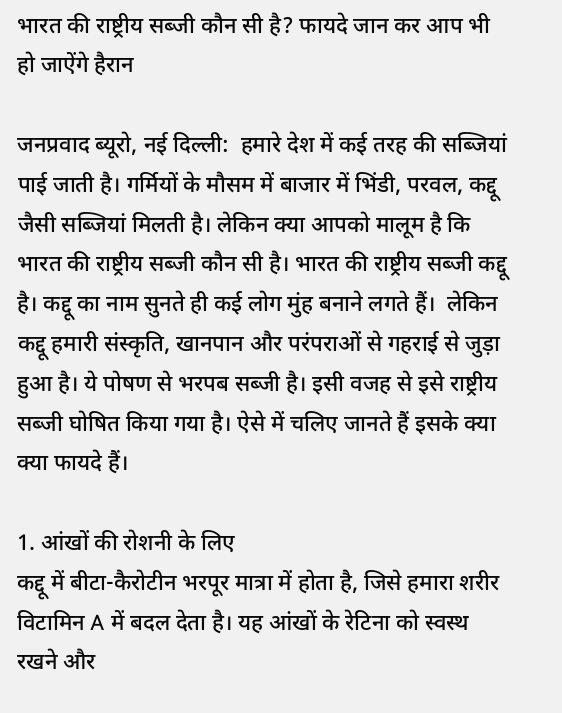भारत की राष्ट्रीय सब्जी कौन सी है? फायदे जान कर आप भी हो जाऐंगे हैरान

जनप्रवाद ब्यूरो, नई दिल्ली:  हमारे देश में कई तरह की सब्जियां पाई जाती है। गर्मियों के मौसम में बाजार में भिंडी, परवल, कद्दू जैसी सब्जियां मिलती है। लेकिन क्या आपको मालूम है कि भारत की राष्ट्रीय सब्जी कौन सी है। भारत की राष्ट्रीय सब्जी कद्दू है। कद्दू का नाम सुनते ही कई लोग मुंह बनाने लगते हैं।  लेकिन कद्दू हमारी संस्कृति, खानपान और परंपराओं से गहराई से जुड़ा हुआ है। ये पोषण से भरपब सब्जी है। इसी वजह से इसे राष्ट्रीय सब्जी घोषित किया गया है। ऐसे में चलिए जानते हैं इसके क्या क्या फायदे हैं।

1. आंखों की रोशनी के लिए
कद्दू में बीटा-कैरोटीन भरपूर मात्रा में होता है, जिसे हमारा शरीर विटामिन A में बदल देता है। यह आंखों के रेटिना को स्वस्थ रखने और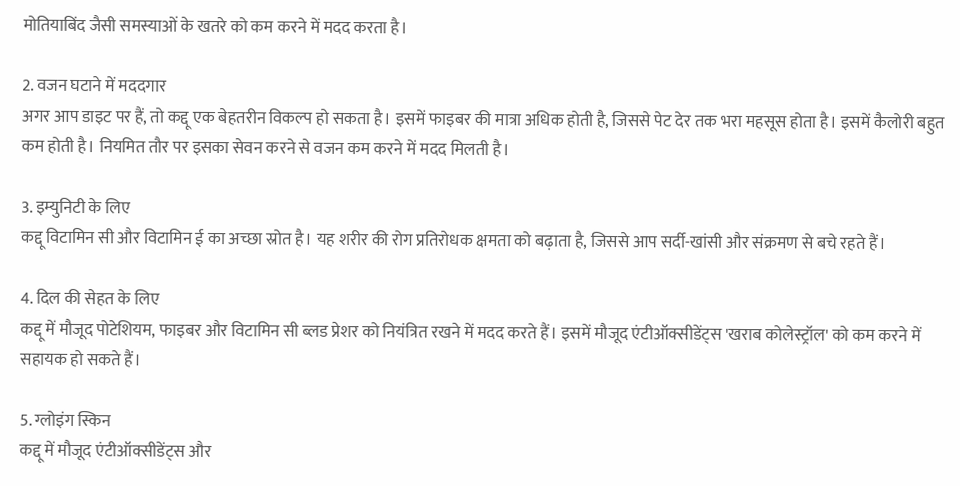मोतियाबिंद जैसी समस्याओं के खतरे को कम करने में मदद करता है।

2. वजन घटाने में मददगार
अगर आप डाइट पर हैं, तो कद्दू एक बेहतरीन विकल्प हो सकता है। इसमें फाइबर की मात्रा अधिक होती है, जिससे पेट देर तक भरा महसूस होता है। इसमें कैलोरी बहुत कम होती है। नियमित तौर पर इसका सेवन करने से वजन कम करने में मदद मिलती है।

3. इम्युनिटी के लिए
कद्दू विटामिन सी और विटामिन ई का अच्छा स्रोत है। यह शरीर की रोग प्रतिरोधक क्षमता को बढ़ाता है, जिससे आप सर्दी-खांसी और संक्रमण से बचे रहते हैं।

4. दिल की सेहत के लिए
कद्दू में मौजूद पोटेशियम, फाइबर और विटामिन सी ब्लड प्रेशर को नियंत्रित रखने में मदद करते हैं। इसमें मौजूद एंटीऑक्सीडेंट्स 'खराब कोलेस्ट्रॉल' को कम करने में सहायक हो सकते हैं।

5. ग्लोइंग स्किन
कद्दू में मौजूद एंटीऑक्सीडेंट्स और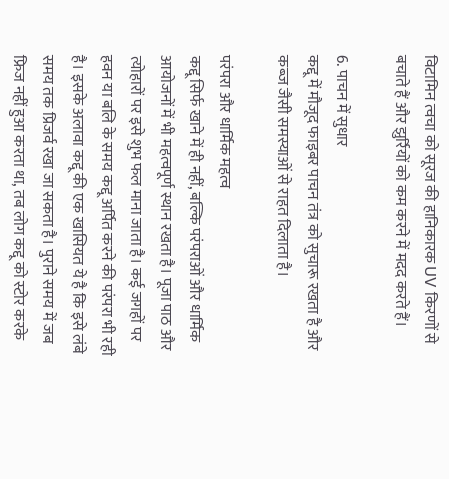विटामिन त्वचा को सूरज की हानिकारक UV किरणों से बचाते हैं और झुर्रियों को कम करने में मदद करते हैं।

6. पाचन में सुधार
कद्दू में मौजूद फाइबर पाचन तंत्र को सुचारू रखता है और कब्ज जैसी समस्याओं से राहत दिलाता है।

परंपरा और धार्मिक महत्व
कद्दू सिर्फ खाने में ही नहीं, बल्कि परंपराओं और धार्मिक आयोजनों में भी महत्वपूर्ण स्थान रखता है। पूजा पाठ और त्योहारों पर इसे शुभ फल माना जाता है। कई जगहों पर हवन या बलि के समय कद्दू अर्पित करने की परंपरा भी रही है। इसके अलावा कद्दू की एक खासियत ये है कि इसे लंबे समय तक प्रिजर्व रखा जा सकता है। पुराने समय में जब फ्रिज नहीं हुआ करता था, तब लोग कद्दू को स्टोर करके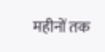महीनों तक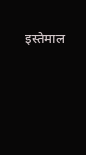इस्तेमाल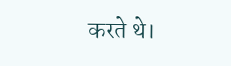करते थे।